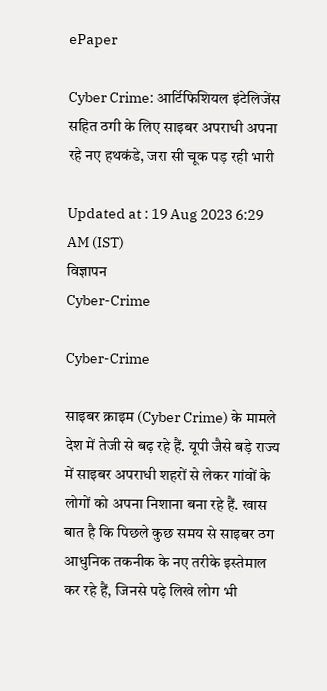ePaper

Cyber Crime: आर्टिफिशियल इंटेलिजेंस सहित ठगी के लिए साइबर अपराधी अपना रहे नए हथकंडे, जरा सी चूक पड़ रही भारी

Updated at : 19 Aug 2023 6:29 AM (IST)
विज्ञापन
Cyber-Crime

Cyber-Crime

साइबर क्राइम (Cyber Crime) के मामले देश में तेजी से बढ़ रहे हैं. यूपी जैसे बड़े राज्य में साइबर अपराधी शहरों से लेकर गांवों के लोगों को अपना निशाना बना रहे हैं. खास बात है कि पिछले कुछ समय से साइबर ठग आधुनिक तकनीक के नए तरीके इस्तेमाल कर रहे हैं, जिनसे पढ़े लिखे लोग भी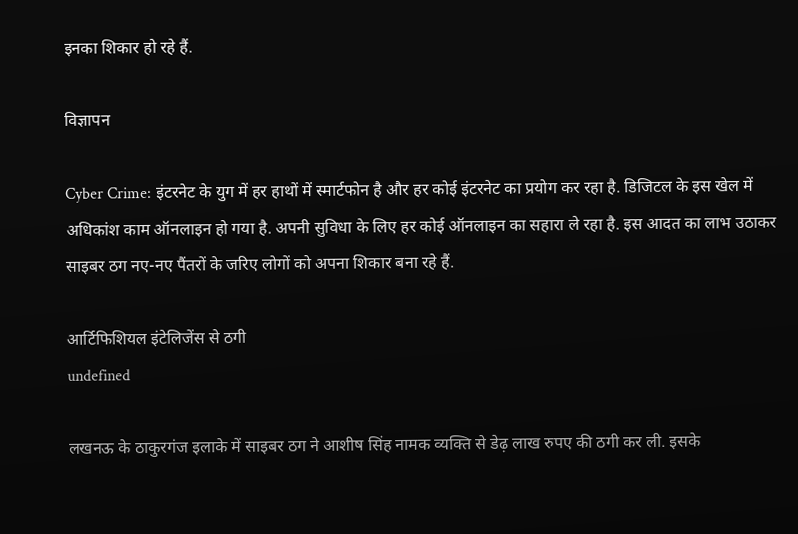इनका शिकार हो रहे हैं.

विज्ञापन

Cyber Crime: इंटरनेट के युग में हर हाथों में स्मार्टफोन है और हर कोई इंटरनेट का प्रयोग कर रहा है. डिजिटल के इस खेल में अधिकांश काम ऑनलाइन हो गया है. अपनी सुविधा के लिए हर कोई ऑनलाइन का सहारा ले रहा है. इस आदत का लाभ उठाकर साइबर ठग नए-नए पैंतरों के जरिए लोगों को अपना शिकार बना रहे हैं.

आर्टिफिशियल इंटेलिजेंस से ठगी
undefined

लखनऊ के ठाकुरगंज इलाके में साइबर ठग ने आशीष सिंह नामक व्यक्ति से डेढ़ लाख रुपए की ठगी कर ली. इसके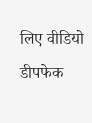लिए वीडियो डीपफेक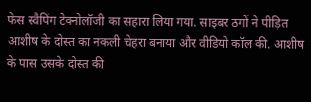फेस स्वैपिंग टेक्नोलॉजी का सहारा लिया गया. साइबर ठगों ने पीड़ित आशीष के दोस्त का नकली चेहरा बनाया और वीडियो कॉल की. आशीष के पास उसके दोस्त की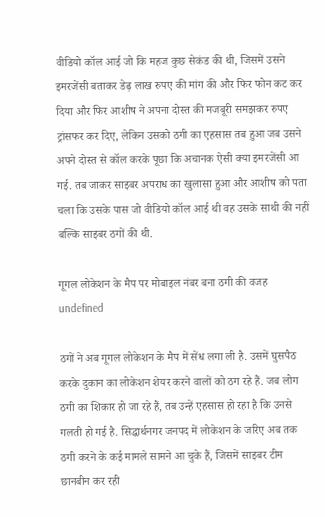वीडियो कॉल आई जो कि महज कुछ सेकंड की थी, जिसमें उसने इमरजेंसी बताकर डेढ़ लाख रुपए की मांग की और फिर फोन कट कर दिया और फिर आशीष ने अपना दोस्त की मजबूरी समझकर रुपए ट्रांसफर कर दिए, लेकिन उसको ठगी का एहसास तब हुआ जब उसने अपने दोस्त से कॉल करके पूछा कि अचानक ऐसी क्या इमरजेंसी आ गई. तब जाकर साइबर अपराध का खुलासा हुआ और आशीष को पता चला कि उसके पास जो वीडियो कॉल आई थी वह उसके साथी की नहीं बल्कि साइबर ठगों की थी.

गूगल लोकेशन के मैप पर मोबाइल नंबर बना ठगी की वजह
undefined

ठगों ने अब गूगल लोकेशन के मैप में सेंध लगा ली है. उसमें घुसपैठ करके दुकान का लोकेशन शेयर करने वालों को ठग रहे हैं. जब लोग ठगी का शिकार हो जा रहे हैं, तब उन्हें एहसास हो रहा है कि उनसे गलती हो गई है. सिद्धार्थनगर जनपद में लोकेशन के जरिए अब तक ठगी करने के कई मामले सामने आ चुके हैं, जिसमें साइबर टीम छानबीन कर रही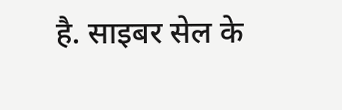है. साइबर सेल के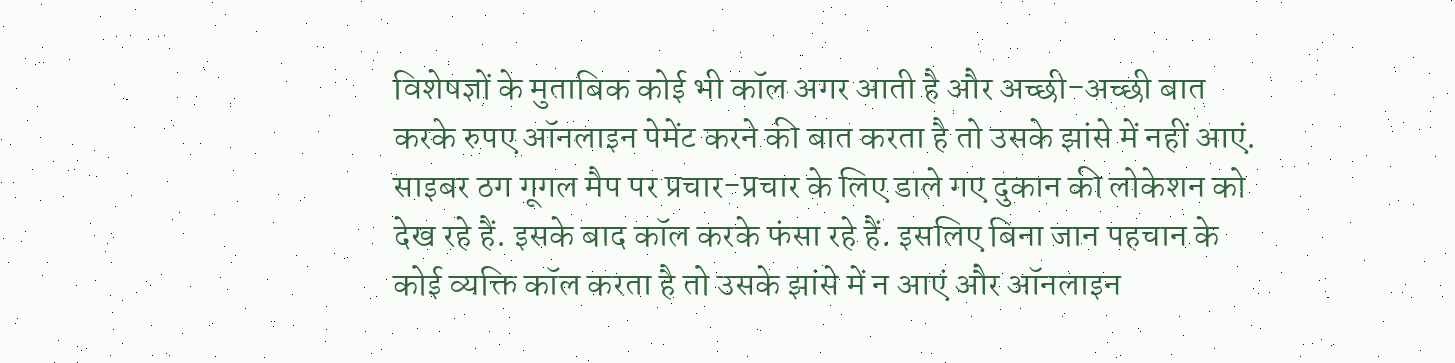विशेषज्ञों के मुताबिक कोई भी कॉल अगर आती है और अच्छी-अच्छी बात करके रुपए ऑनलाइन पेमेंट करने की बात करता है तो उसके झांसे में नहीं आएं. साइबर ठग गूगल मैप पर प्रचार-प्रचार के लिए डाले गए दुकान की लोकेशन को देख रहे हैं. इसके बाद कॉल करके फंसा रहे हैं. इसलिए बिना जान पहचान के कोई व्यक्ति कॉल करता है तो उसके झांसे में न आएं और ऑनलाइन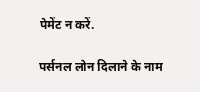पेमेंट न करें.

पर्सनल लोन दिलाने के नाम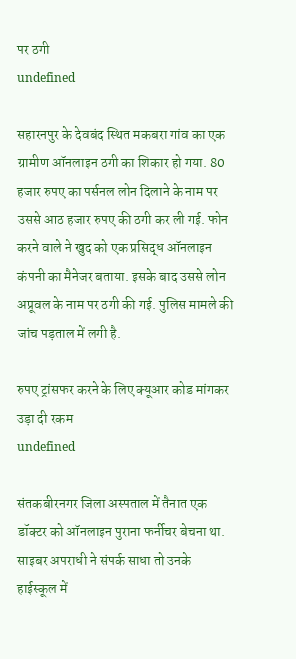पर ठगी
undefined

सहारनपुर के देवबंद स्थित मकबरा गांव का एक ग्रामीण ऑनलाइन ठगी का शिकार हो गया. 80 हजार रुपए का पर्सनल लोन दिलाने के नाम पर उससे आठ हजार रुपए की ठगी कर ली गई. फोन करने वाले ने खुद को एक प्रसिद्ध ऑनलाइन कंपनी का मैनेजर बताया. इसके बाद उससे लोन अप्रूवल के नाम पर ठगी की गई. पुलिस मामले की जांच पड़ताल में लगी है.

रुपए ट्रांसफर करने के लिए क्यूआर कोड मांगकर उड़ा दी रकम
undefined

संतकबीरनगर जिला अस्पताल में तैनात एक डॉक्टर को ऑनलाइन पुराना फर्नीचर बेचना था. साइबर अपराधी ने संपर्क साधा तो उनके हाईस्कूल में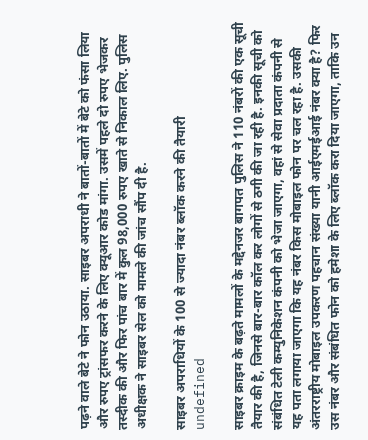पढ़ने वाले बेटे ने फोन उठाया. साइबर अपराधी ने बातों-बातों में बेटे को फंसा लिया और रुपए ट्रांसफर करने के लिए क्यूआर कोड मांगा. उसमें पहले दो रुपए भेजकर तस्दीक की और फिर पांच बार में कुल 98,000 रुपए खाते से निकाल लिए. पुलिस अधीक्षक ने साइबर सेल को मामले की जांच सौंप दी है.

साइबर अपराधियों के 100 से ज्यादा नंबर ब्लॉक करने की तैयारी
undefined

साइबर क्राइम के बढ़ते मामलों के मद्देनजर बागपत पुलिस ने 110 नंबरों की एक सूची तैयार की है, जिनसे बार-बार कॉल कर लोगों से ठगी की जा रही है. इनकी सूची को संबंधित टेली कम्युनिकेशन कंपनी को भेजा जाएगा, वहां से सेवा प्रदाता कंपनी से यह पता लगाया जाएगा कि यह नंबर किस मोबाइल फोन पर चल रहा है. उसकी अंतरराष्ट्रीय मोबाइल उपकरण पहचान संख्या यानी आईएमईआई नंबर क्या है? फिर उस नंबर और संबंधित फोन को हमेशा के लिए ब्लॉक करा दिया जाएगा, ताकि उन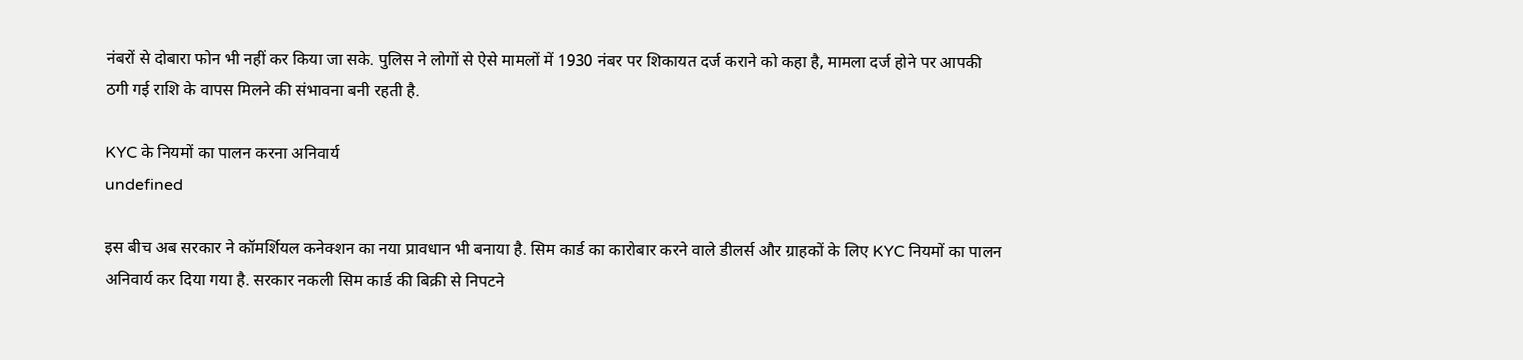नंबरों से दोबारा फोन भी नहीं कर किया जा सके. पुलिस ने लोगों से ऐसे मामलों में 1930 नंबर पर शिकायत दर्ज कराने को कहा है, मामला दर्ज होने पर आपकी ठगी गई राशि के वापस मिलने की संभावना बनी रहती है.

KYC के नियमों का पालन करना अनिवार्य
undefined

इस बीच अब सरकार ने कॉमर्शियल कनेक्शन का नया प्रावधान भी बनाया है. सिम कार्ड का कारोबार करने वाले डीलर्स और ग्राहकों के लिए KYC नियमों का पालन अनिवार्य कर दिया गया है. सरकार नकली सिम कार्ड की बिक्री से निपटने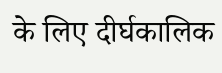के लिए दीर्घकालिक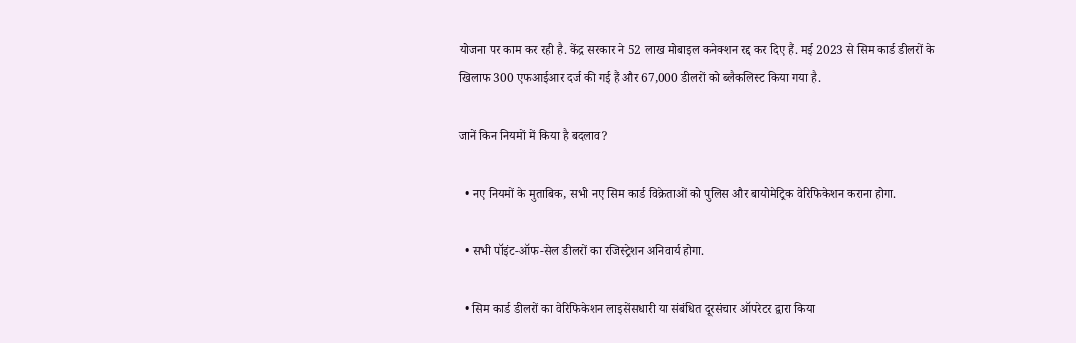योजना पर काम कर रही है. केंद्र सरकार ने 52 लाख मोबाइल कनेक्शन रद्द कर दिए हैं. मई 2023 से सिम कार्ड डीलरों के खिलाफ 300 एफआईआर दर्ज की गई हैं और 67,000 डीलरों को ब्लैकलिस्ट किया गया है.

जानें किन नियमों में किया है बदलाव?

  • नए नियमों के मुताबिक, सभी नए सिम कार्ड विक्रेताओं को पुलिस और बायोमेट्रिक वेरिफिकेशन कराना होगा.

  • सभी पॉइंट-ऑफ-सेल डीलरों का रजिस्ट्रेशन अनिवार्य होगा.

  • सिम कार्ड डीलरों का वेरिफिकेशन लाइसेंसधारी या संबंधित दूरसंचार ऑपरेटर द्वारा किया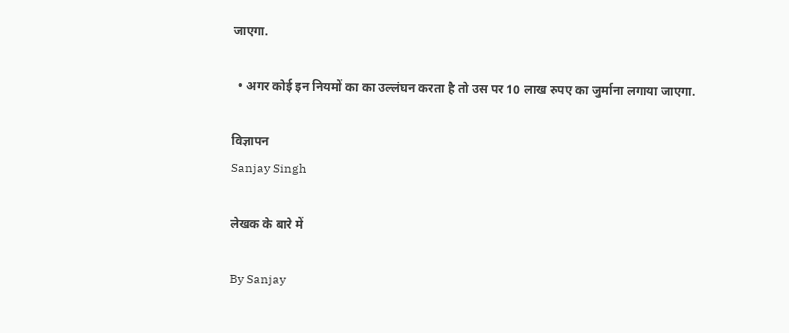जाएगा.

  • अगर कोई इन नियमों का का उल्लंघन करता है तो उस पर 10 लाख रुपए का जुर्माना लगाया जाएगा.

विज्ञापन
Sanjay Singh

लेखक के बारे में

By Sanjay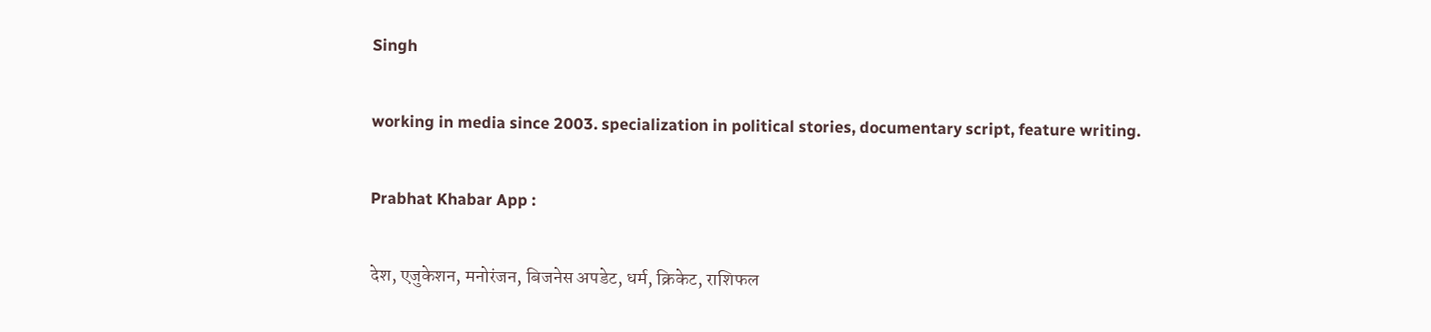Singh

working in media since 2003. specialization in political stories, documentary script, feature writing.

Prabhat Khabar App :

देश, एजुकेशन, मनोरंजन, बिजनेस अपडेट, धर्म, क्रिकेट, राशिफल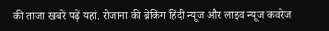की ताजा खबरें पढ़ें यहां. रोजाना की ब्रेकिंग हिंदी न्यूज और लाइव न्यूज कवरेज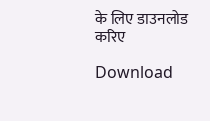के लिए डाउनलोड करिए

Download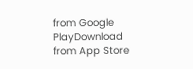from Google PlayDownload from App Store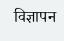विज्ञापन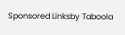Sponsored Linksby Taboola